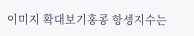이미지 확대보기홍콩 항셍지수는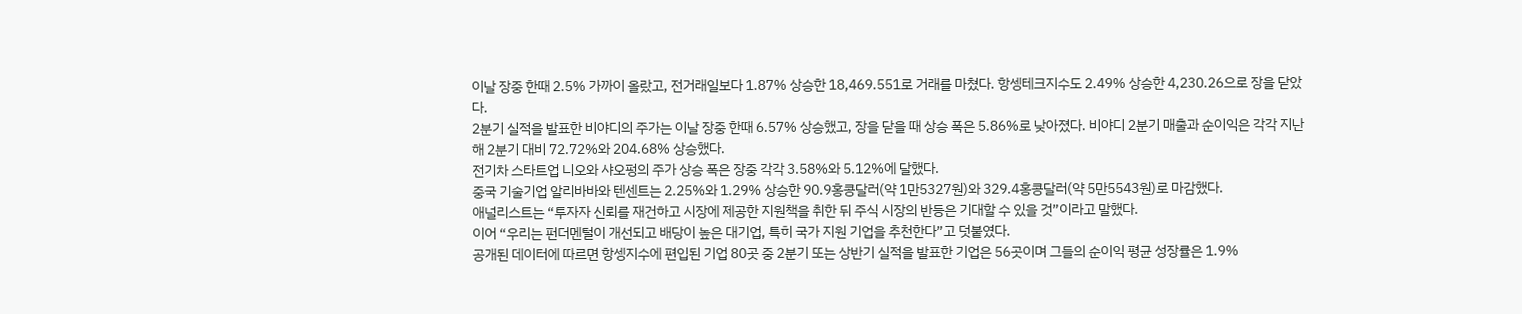이날 장중 한때 2.5% 가까이 올랐고, 전거래일보다 1.87% 상승한 18,469.551로 거래를 마쳤다. 항셍테크지수도 2.49% 상승한 4,230.26으로 장을 닫았다.
2분기 실적을 발표한 비야디의 주가는 이날 장중 한때 6.57% 상승했고, 장을 닫을 때 상승 폭은 5.86%로 낮아졌다. 비야디 2분기 매출과 순이익은 각각 지난해 2분기 대비 72.72%와 204.68% 상승했다.
전기차 스타트업 니오와 샤오펑의 주가 상승 폭은 장중 각각 3.58%와 5.12%에 달했다.
중국 기술기업 알리바바와 텐센트는 2.25%와 1.29% 상승한 90.9홍콩달러(약 1만5327원)와 329.4홍콩달러(약 5만5543원)로 마감했다.
애널리스트는 “투자자 신뢰를 재건하고 시장에 제공한 지원책을 취한 뒤 주식 시장의 반등은 기대할 수 있을 것”이라고 말했다.
이어 “우리는 펀더멘털이 개선되고 배당이 높은 대기업, 특히 국가 지원 기업을 추천한다”고 덧붙였다.
공개된 데이터에 따르면 항셍지수에 편입된 기업 80곳 중 2분기 또는 상반기 실적을 발표한 기업은 56곳이며 그들의 순이익 평균 성장률은 1.9%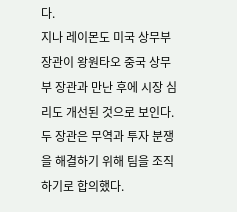다.
지나 레이몬도 미국 상무부 장관이 왕원타오 중국 상무부 장관과 만난 후에 시장 심리도 개선된 것으로 보인다. 두 장관은 무역과 투자 분쟁을 해결하기 위해 팀을 조직하기로 합의했다.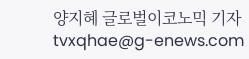양지혜 글로벌이코노믹 기자 tvxqhae@g-enews.com